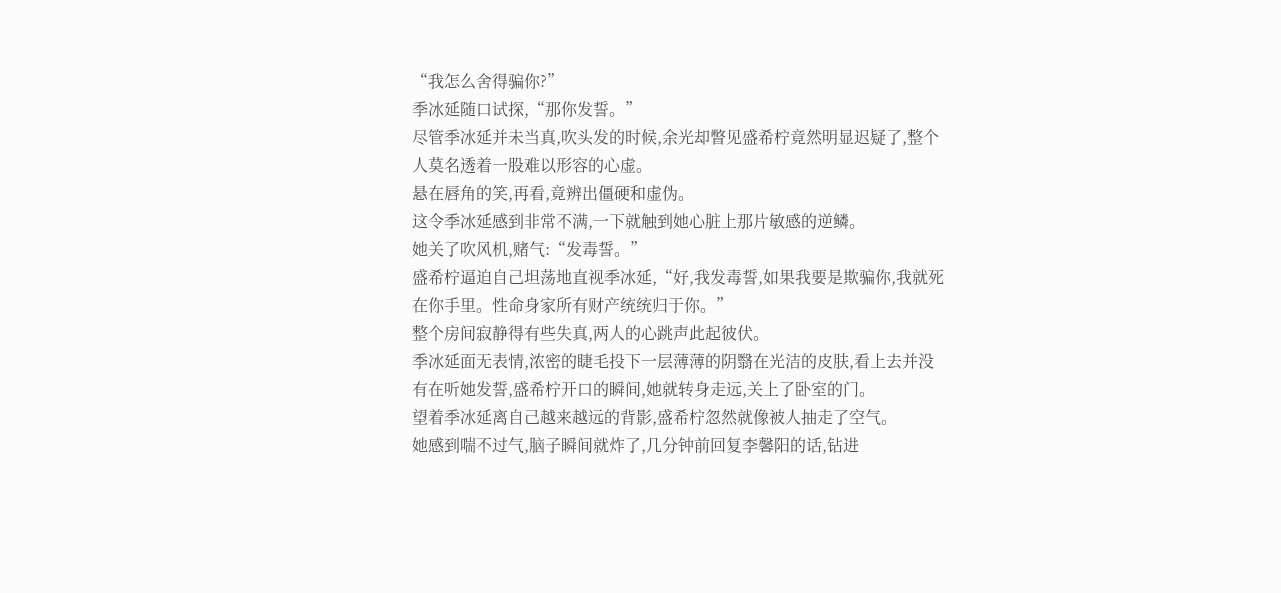“我怎么舍得骗你?”
季冰延随口试探,“那你发誓。”
尽管季冰延并未当真,吹头发的时候,余光却瞥见盛希柠竟然明显迟疑了,整个人莫名透着一股难以形容的心虚。
悬在唇角的笑,再看,竟辨出僵硬和虚伪。
这令季冰延感到非常不满,一下就触到她心脏上那片敏感的逆鳞。
她关了吹风机,赌气:“发毒誓。”
盛希柠逼迫自己坦荡地直视季冰延,“好,我发毒誓,如果我要是欺骗你,我就死在你手里。性命身家所有财产统统归于你。”
整个房间寂静得有些失真,两人的心跳声此起彼伏。
季冰延面无表情,浓密的睫毛投下一层薄薄的阴翳在光洁的皮肤,看上去并没有在听她发誓,盛希柠开口的瞬间,她就转身走远,关上了卧室的门。
望着季冰延离自己越来越远的背影,盛希柠忽然就像被人抽走了空气。
她感到喘不过气,脑子瞬间就炸了,几分钟前回复李馨阳的话,钻进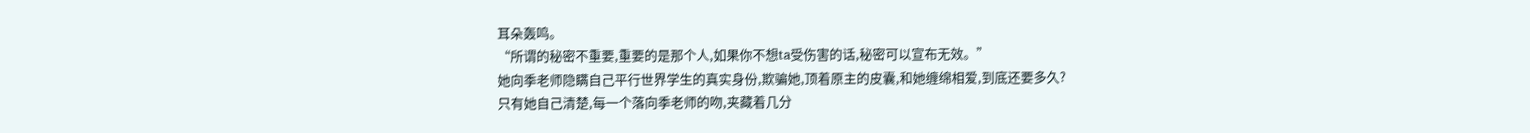耳朵轰鸣。
“所谓的秘密不重要,重要的是那个人,如果你不想ta受伤害的话,秘密可以宣布无效。”
她向季老师隐瞒自己平行世界学生的真实身份,欺骗她,顶着原主的皮囊,和她缠绵相爱,到底还要多久?
只有她自己清楚,每一个落向季老师的吻,夹藏着几分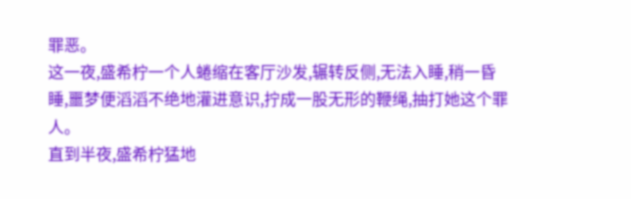罪恶。
这一夜,盛希柠一个人蜷缩在客厅沙发,辗转反侧,无法入睡,稍一昏睡,噩梦便滔滔不绝地灌进意识,拧成一股无形的鞭绳,抽打她这个罪人。
直到半夜,盛希柠猛地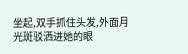坐起,双手抓住头发,外面月光斑驳洒进她的眼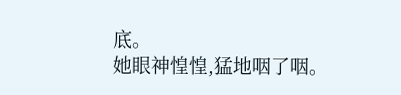底。
她眼神惶惶,猛地咽了咽。